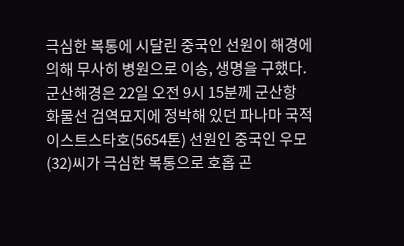극심한 복통에 시달린 중국인 선원이 해경에 의해 무사히 병원으로 이송, 생명을 구했다.
군산해경은 22일 오전 9시 15분께 군산항 화물선 검역묘지에 정박해 있던 파나마 국적 이스트스타호(5654톤) 선원인 중국인 우모(32)씨가 극심한 복통으로 호홉 곤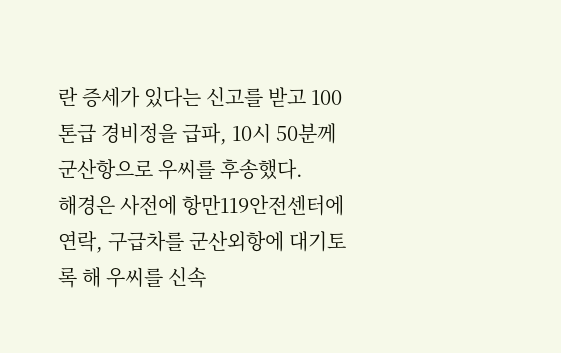란 증세가 있다는 신고를 받고 100톤급 경비정을 급파, 10시 50분께 군산항으로 우씨를 후송했다.
해경은 사전에 항만119안전센터에 연락, 구급차를 군산외항에 대기토록 해 우씨를 신속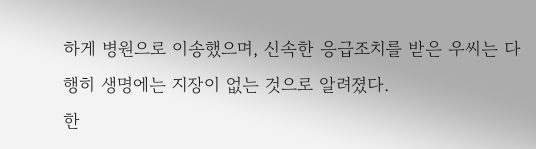하게 병원으로 이송했으며, 신속한 응급조치를 받은 우씨는 다행히 생명에는 지장이 없는 것으로 알려졌다.
한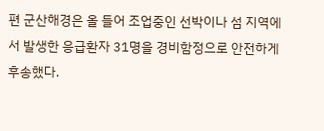편 군산해경은 올 들어 조업중인 선박이나 섬 지역에서 발생한 응급환자 31명을 경비함정으로 안전하게 후송했다.